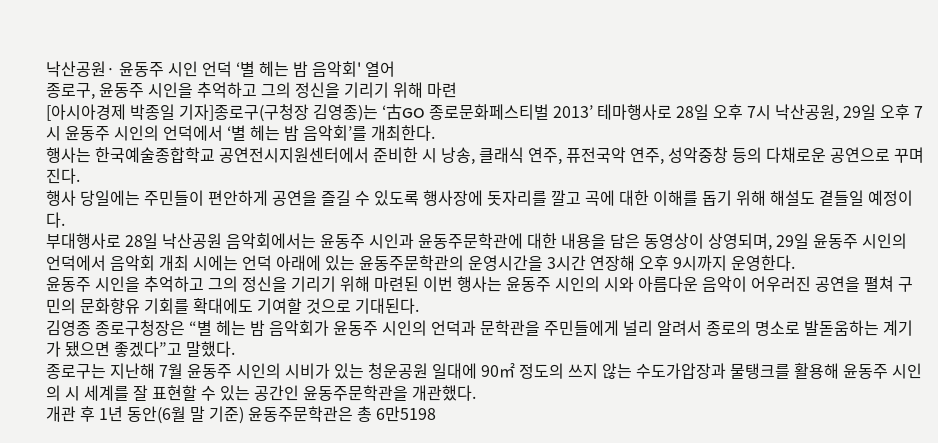낙산공원· 윤동주 시인 언덕 ‘별 헤는 밤 음악회' 열어
종로구, 윤동주 시인을 추억하고 그의 정신을 기리기 위해 마련
[아시아경제 박종일 기자]종로구(구청장 김영종)는 ‘古GO 종로문화페스티벌 2013’ 테마행사로 28일 오후 7시 낙산공원, 29일 오후 7시 윤동주 시인의 언덕에서 ‘별 헤는 밤 음악회’를 개최한다.
행사는 한국예술종합학교 공연전시지원센터에서 준비한 시 낭송, 클래식 연주, 퓨전국악 연주, 성악중창 등의 다채로운 공연으로 꾸며진다.
행사 당일에는 주민들이 편안하게 공연을 즐길 수 있도록 행사장에 돗자리를 깔고 곡에 대한 이해를 돕기 위해 해설도 곁들일 예정이다.
부대행사로 28일 낙산공원 음악회에서는 윤동주 시인과 윤동주문학관에 대한 내용을 담은 동영상이 상영되며, 29일 윤동주 시인의 언덕에서 음악회 개최 시에는 언덕 아래에 있는 윤동주문학관의 운영시간을 3시간 연장해 오후 9시까지 운영한다.
윤동주 시인을 추억하고 그의 정신을 기리기 위해 마련된 이번 행사는 윤동주 시인의 시와 아름다운 음악이 어우러진 공연을 펼쳐 구민의 문화향유 기회를 확대에도 기여할 것으로 기대된다.
김영종 종로구청장은 “별 헤는 밤 음악회가 윤동주 시인의 언덕과 문학관을 주민들에게 널리 알려서 종로의 명소로 발돋움하는 계기가 됐으면 좋겠다”고 말했다.
종로구는 지난해 7월 윤동주 시인의 시비가 있는 청운공원 일대에 90㎡ 정도의 쓰지 않는 수도가압장과 물탱크를 활용해 윤동주 시인의 시 세계를 잘 표현할 수 있는 공간인 윤동주문학관을 개관했다.
개관 후 1년 동안(6월 말 기준) 윤동주문학관은 총 6만5198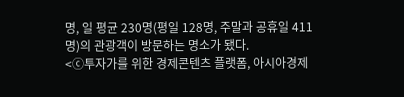명, 일 평균 230명(평일 128명, 주말과 공휴일 411명)의 관광객이 방문하는 명소가 됐다.
<ⓒ투자가를 위한 경제콘텐츠 플랫폼, 아시아경제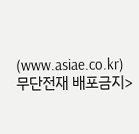(www.asiae.co.kr) 무단전재 배포금지>